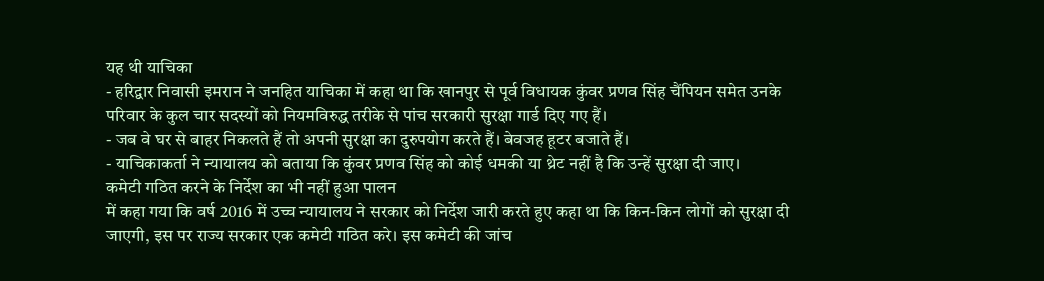यह थी याचिका
- हरिद्वार निवासी इमरान ने जनहित याचिका में कहा था कि खानपुर से पूर्व विधायक कुंवर प्रणव सिंह चैंपियन समेत उनके परिवार के कुल चार सदस्यों को नियमविरुद्ध तरीके से पांच सरकारी सुरक्षा गार्ड दिए गए हैं।
- जब वे घर से बाहर निकलते हैं तो अपनी सुरक्षा का दुरुपयोग करते हैं। बेवजह हूटर बजाते हैं।
- याचिकाकर्ता ने न्यायालय को बताया कि कुंवर प्रणव सिंह को कोई धमकी या थ्रेट नहीं है कि उन्हें सुरक्षा दी जाए।
कमेटी गठित करने के निर्देश का भी नहीं हुआ पालन
में कहा गया कि वर्ष 2016 में उच्च न्यायालय ने सरकार को निर्देश जारी करते हुए कहा था कि किन-किन लोगों को सुरक्षा दी जाएगी, इस पर राज्य सरकार एक कमेटी गठित करे। इस कमेटी की जांच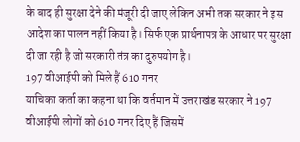के बाद ही सुरक्षा देने की मंजूरी दी जाए लेकिन अभी तक सरकार ने इस आदेश का पालन नहीं किया है। सिर्फ एक प्रार्थनापत्र के आधार पर सुरक्षा दी जा रही है जो सरकारी तंत्र का दुरुपयोग है।
197 वीआईपी को मिले हैं 610 गनर
याचिका कर्ता का कहना था कि वर्तमान में उत्तराखंड सरकार ने 197 वीआईपी लोगों को 610 गनर दिए हैं जिसमें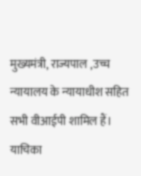मुख्यमंत्री, राज्यपाल ,उच्च न्यायालय के न्यायाधीश सहित सभी वीआईपी शामिल हैं। याचिका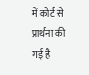में कोर्ट से प्रार्थना की गई है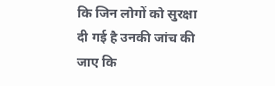कि जिन लोगों को सुरक्षा दी गई है उनकी जांच की जाए कि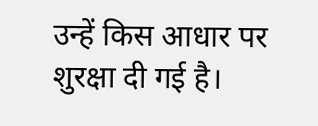उन्हें किस आधार पर शुरक्षा दी गई है।